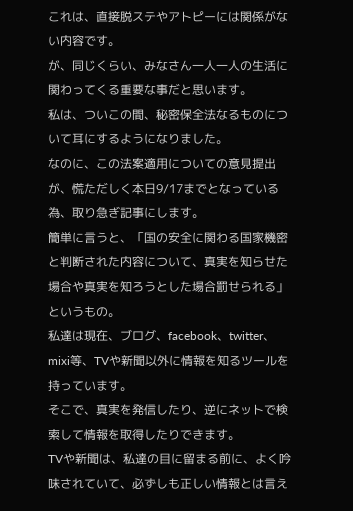これは、直接脱ステやアトピーには関係がない内容です。
が、同じくらい、みなさん一人一人の生活に関わってくる重要な事だと思います。
私は、ついこの間、秘密保全法なるものについて耳にするようになりました。
なのに、この法案適用についての意見提出が、慌ただしく本日9/17までとなっている為、取り急ぎ記事にします。
簡単に言うと、「国の安全に関わる国家機密と判断された内容について、真実を知らせた場合や真実を知ろうとした場合罰せられる」というもの。
私達は現在、ブログ、facebook、twitter、mixi等、TVや新聞以外に情報を知るツールを持っています。
そこで、真実を発信したり、逆にネットで検索して情報を取得したりできます。
TVや新聞は、私達の目に留まる前に、よく吟味されていて、必ずしも正しい情報とは言え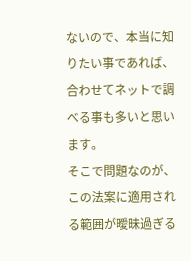ないので、本当に知りたい事であれば、合わせてネットで調べる事も多いと思います。
そこで問題なのが、この法案に適用される範囲が曖昧過ぎる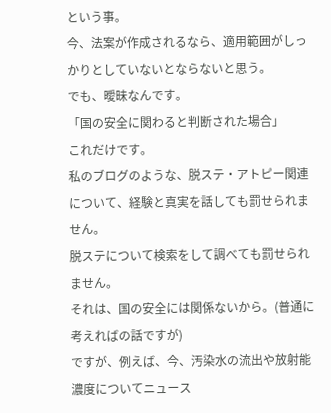という事。
今、法案が作成されるなら、適用範囲がしっかりとしていないとならないと思う。
でも、曖昧なんです。
「国の安全に関わると判断された場合」
これだけです。
私のブログのような、脱ステ・アトピー関連について、経験と真実を話しても罰せられません。
脱ステについて検索をして調べても罰せられません。
それは、国の安全には関係ないから。(普通に考えればの話ですが)
ですが、例えば、今、汚染水の流出や放射能濃度についてニュース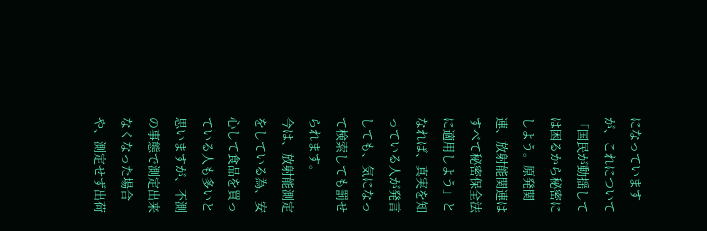になっていますが、これについて「国民が動揺しては困るから秘密にしよう。原発関連、放射能関連はすべて秘密保全法に適用しよう」となれば、真実を知っている人が発言しても、気になって検索しても罰せられます。
今は、放射能測定をしている為、安心して食品を買っている人も多いと思いますが、不測の事態で測定出来なくなった場合や、測定せず出荷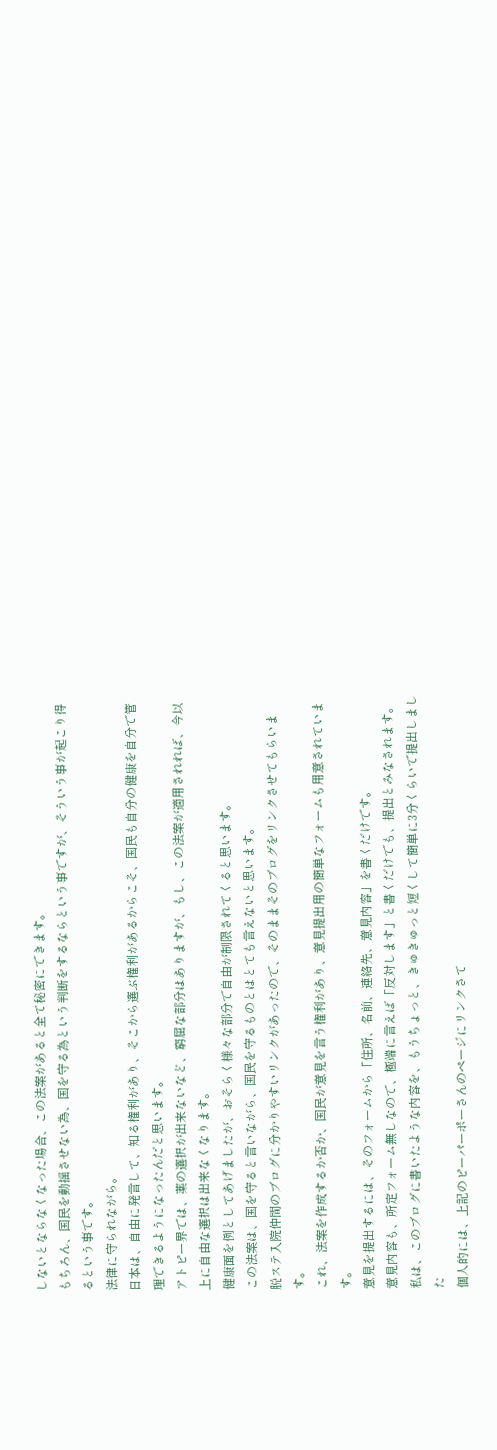しないとならなくなった場合、この法案があると全て秘密にできます。
もちろん、国民を動揺させない為、国を守る為という判断をするならという事ですが、そういう事が起こり得るという事です。
法律に守られながら。
日本は、自由に発言して、知る権利があり、そこから選ぶ権利があるからこそ、国民も自分の健康を自分で管理できるようになったんだと思います。
アトピー界では、薬の選択が出来ないなど、窮屈な部分はありますが、もし、この法案が適用されれば、今以上に自由な選択は出来なくなります。
健康面を例としてあげましたが、おそらく様々な部分で自由が制限されてくると思います。
この法案は、国を守ると言いながら、国民を守るものとはとても言えないと思います。
脱ステ入院仲間のブログに分かりやすいリンクがあったので、そのままそのブログをリンクさせてもらいます。
これ、法案を作成するか否か、国民が意見を言う権利があり、意見提出用の簡単なフォームも用意されています。
意見を提出するには、そのフォームから「住所、名前、連絡先、意見内容」を書くだけです。
意見内容も、所定フォーム無しなので、極端に言えば「反対します」と書くだけでも、提出とみなされます。
私は、このブログに書いたような内容を、もうちょっと、きゅきゅっと短くして簡単に3分くらいで提出しました
個人的には、上記のピーパーポーさんのページにリンクさて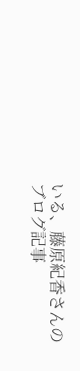いる、藤原紀香さんのブログ記事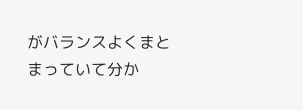がバランスよくまとまっていて分か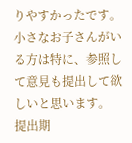りやすかったです。
小さなお子さんがいる方は特に、参照して意見も提出して欲しいと思います。
提出期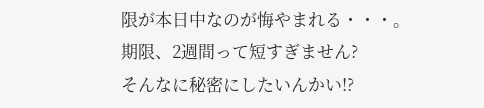限が本日中なのが悔やまれる・・・。
期限、2週間って短すぎません?
そんなに秘密にしたいんかい!?